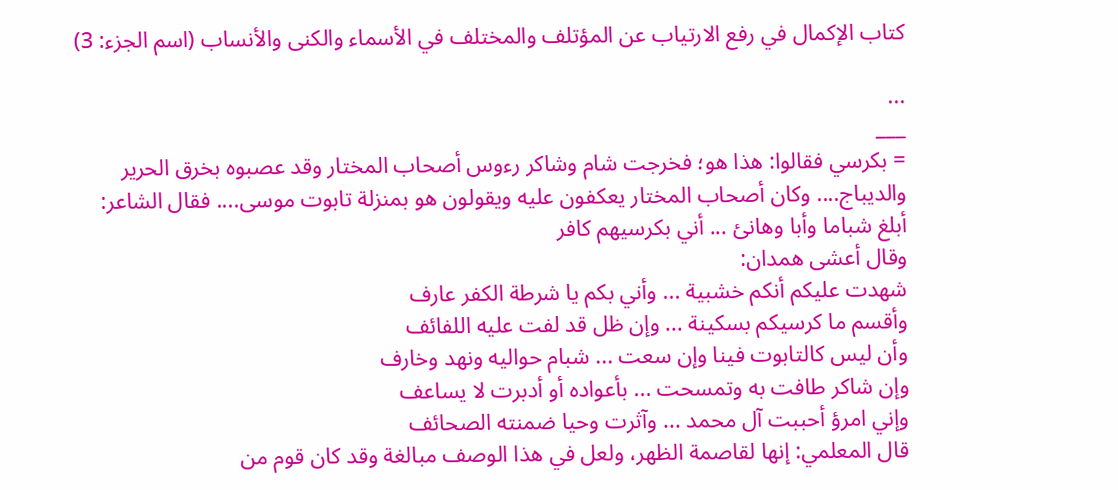كتاب الإكمال في رفع الارتياب عن المؤتلف والمختلف في الأسماء والكنى والأنساب (اسم الجزء: 3)

...
___
= بكرسي فقالوا: هذا هو؛ فخرجت شام وشاكر رءوس أصحاب المختار وقد عصبوه بخرق الحرير والديباج.... وكان أصحاب المختار يعكفون عليه ويقولون هو بمنزلة تابوت موسى.... فقال الشاعر:
أبلغ شباما وأبا وهانئ ... أني بكرسيهم كافر
وقال أعشى همدان:
شهدت عليكم أنكم خشبية ... وأني بكم يا شرطة الكفر عارف
وأقسم ما كرسيكم بسكينة ... وإن ظل قد لفت عليه اللفائف
وأن ليس كالتابوت فينا وإن سعت ... شبام حواليه ونهد وخارف
وإن شاكر طافت به وتمسحت ... بأعواده أو أدبرت لا يساعف
وإني امرؤ أحببت آل محمد ... وآثرت وحيا ضمنته الصحائف
قال المعلمي: إنها لقاصمة الظهر، ولعل في هذا الوصف مبالغة وقد كان قوم من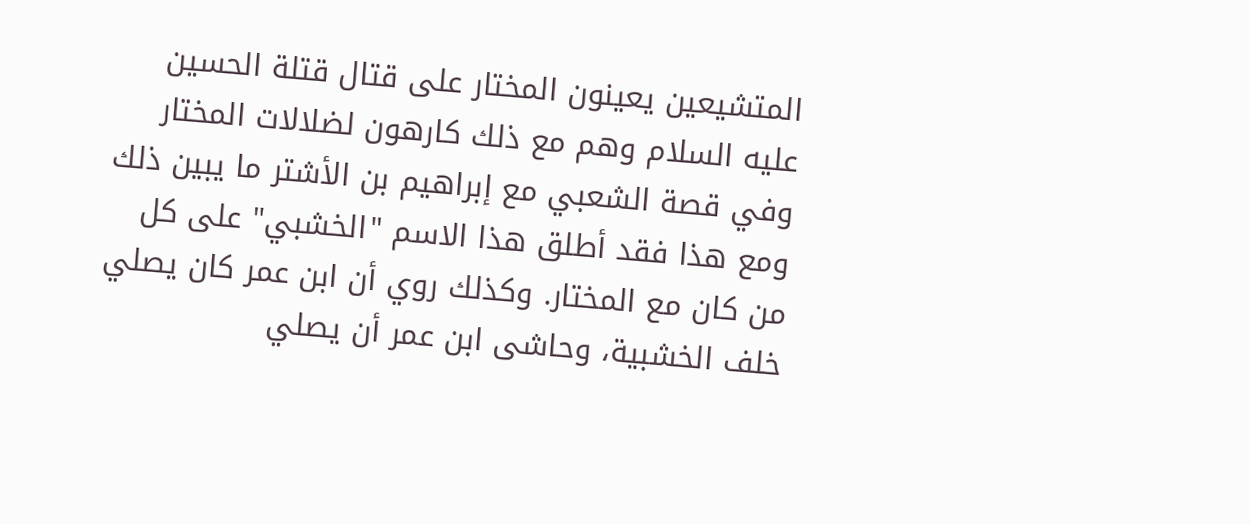المتشيعين يعينون المختار على قتال قتلة الحسين عليه السلام وهم مع ذلك كارهون لضلالات المختار وفي قصة الشعبي مع إبراهيم بن الأشتر ما يبين ذلك ومع هذا فقد أطلق هذا الاسم "الخشبي" على كل من كان مع المختار. وكذلك روي أن ابن عمر كان يصلي خلف الخشبية، وحاشى ابن عمر أن يصلي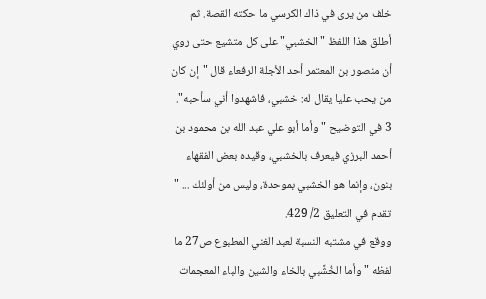خلف من يرى في ذاك الكرسي ما حكته القصة. ثم أطلق هذا اللفظ "الخشبي" على كل متشيع حتى روي أن منصور بن المعتمر أحد الأجلة الرفعاء قال "إن كان من يحب عليا يقال له: خشبي، فاشهدوا أني سأحبه".
3 في التوضيح "وأما أبو علي عبد الله بن محمود بن أحمد البرزي فيعرف بالخشبي، وقيده بعض الفقهاء بنون، وإنما هو الخشبي بموحدة، وليس من أولئك ... " تقدم في التعليق 2/ 429.
ووقع في مشتبه النسبة لعبد الغني المطبوع ص27 ما لفظه "وأما الخُشَّبي بالخاء والشين والباء المعجمات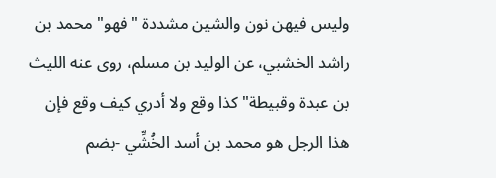وليس فيهن نون والشين مشددة "فهو" محمد بن راشد الخشبي، عن الوليد بن مسلم، روى عنه الليث بن عبدة وقبيطة" كذا وقع ولا أدري كيف وقع فإن هذا الرجل هو محمد بن أسد الخُشِّي -بضم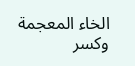الخاء المعجمة وكسر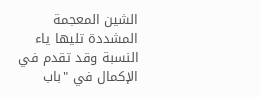الشين المعجمة المشددة تليها ياء النسبة وقد تقدم في الإكمال في "باب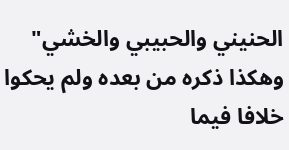الحنيني والحبيبي والخشي" وهكذا ذكره من بعده ولم يحكوا خلافا فيما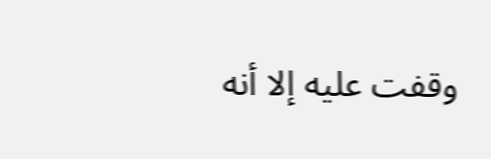وقفت عليه إلا أنه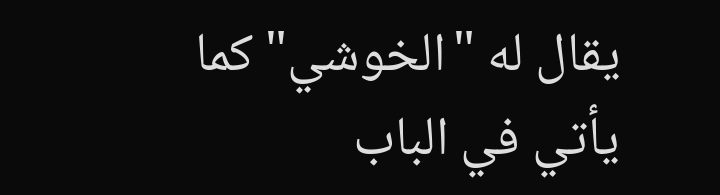يقال له "الخوشي" كما يأتي في الباب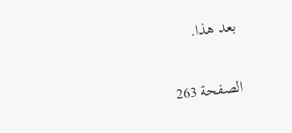بعد هذا.

الصفحة 263